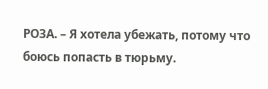РОЗА. – Я хотела убежать, потому что боюсь попасть в тюрьму.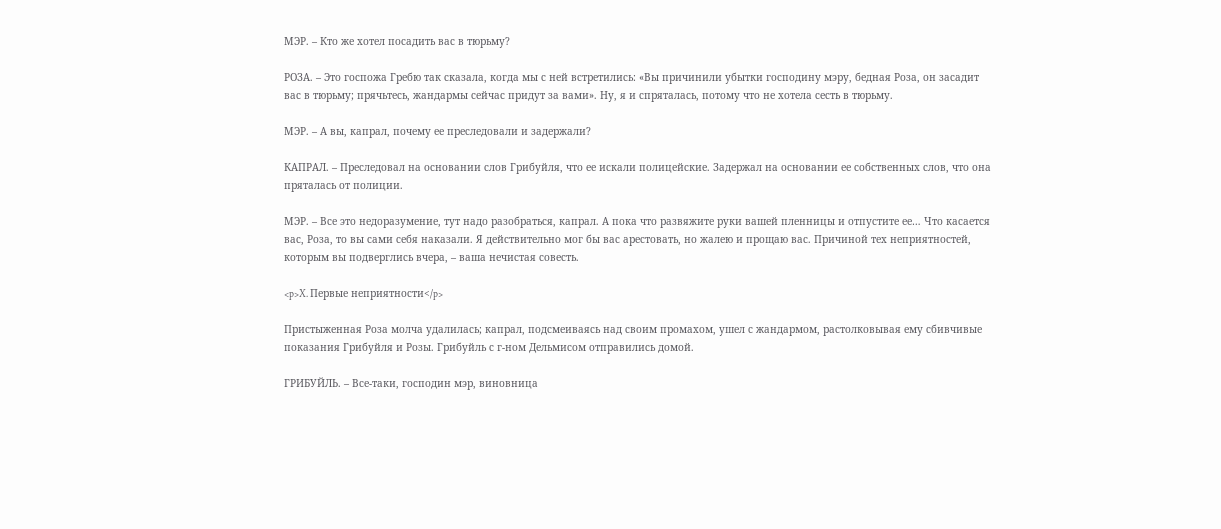МЭР. – Кто же хотел посадить вас в тюрьму?

РОЗА. – Это госпожа Гребю так сказала, когда мы с ней встретились: «Вы причинили убытки господину мэру, бедная Роза, он засадит вас в тюрьму; прячьтесь, жандармы сейчас придут за вами». Ну, я и спряталась, потому что не хотела сесть в тюрьму.

МЭР. – А вы, капрал, почему ее преследовали и задержали?

КАПРАЛ. – Преследовал на основании слов Грибуйля, что ее искали полицейские. Задержал на основании ее собственных слов, что она пряталась от полиции.

МЭР. – Все это недоразумение, тут надо разобраться, капрал. А пока что развяжите руки вашей пленницы и отпустите ее… Что касается вас, Роза, то вы сами себя наказали. Я действительно мог бы вас арестовать, но жалею и прощаю вас. Причиной тех неприятностей, которым вы подверглись вчера, – ваша нечистая совесть.

<p>X. Первые неприятности</p>

Пристыженная Роза молча удалилась; капрал, подсмеиваясь над своим промахом, ушел с жандармом, растолковывая ему сбивчивые показания Грибуйля и Розы. Грибуйль с г-ном Дельмисом отправились домой.

ГРИБУЙЛЬ. – Все-таки, господин мэр, виновница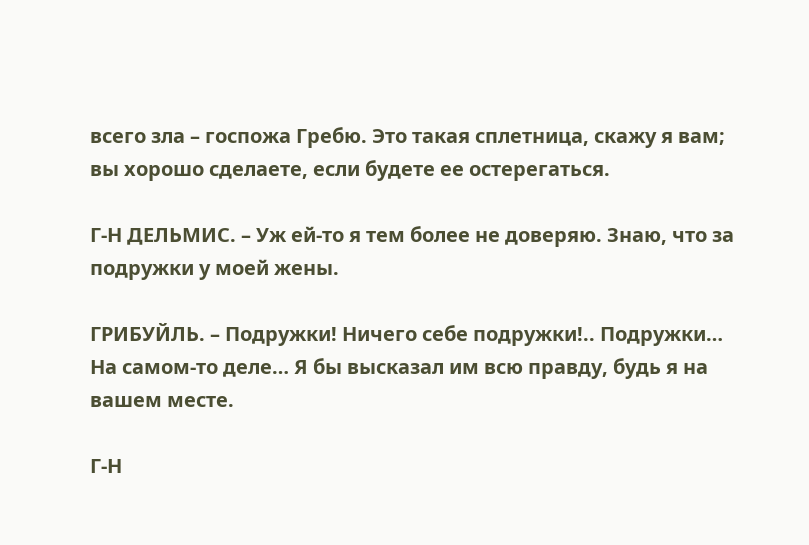всего зла – госпожа Гребю. Это такая сплетница, скажу я вам; вы хорошо сделаете, если будете ее остерегаться.

Г-Н ДЕЛЬМИС. – Уж ей-то я тем более не доверяю. Знаю, что за подружки у моей жены.

ГРИБУЙЛЬ. – Подружки! Ничего себе подружки!.. Подружки… На самом-то деле… Я бы высказал им всю правду, будь я на вашем месте.

Г-Н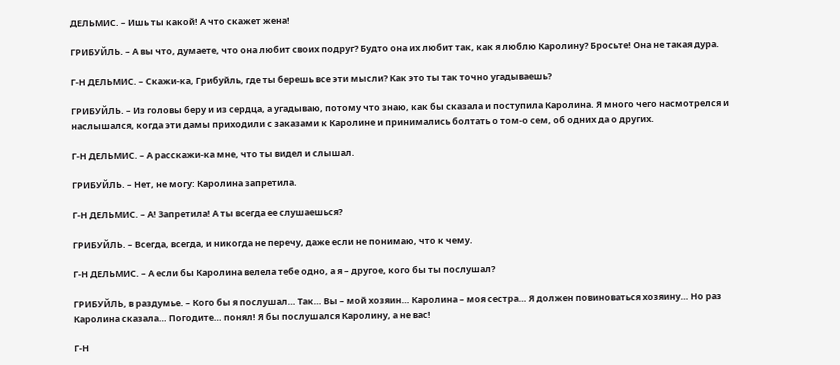ДЕЛЬМИС. – Ишь ты какой! А что скажет жена!

ГРИБУЙЛЬ. – А вы что, думаете, что она любит своих подруг? Будто она их любит так, как я люблю Каролину? Бросьте! Она не такая дура.

Г-Н ДЕЛЬМИС. – Скажи-ка, Грибуйль, где ты берешь все эти мысли? Как это ты так точно угадываешь?

ГРИБУЙЛЬ. – Из головы беру и из сердца, а угадываю, потому что знаю, как бы сказала и поступила Каролина. Я много чего насмотрелся и наслышался, когда эти дамы приходили с заказами к Каролине и принимались болтать о том-о сем, об одних да о других.

Г-Н ДЕЛЬМИС. – А расскажи-ка мне, что ты видел и слышал.

ГРИБУЙЛЬ. – Нет, не могу: Каролина запретила.

Г-Н ДЕЛЬМИС. – А! Запретила! А ты всегда ее слушаешься?

ГРИБУЙЛЬ. – Всегда, всегда, и никогда не перечу, даже если не понимаю, что к чему.

Г-Н ДЕЛЬМИС. – А если бы Каролина велела тебе одно, а я – другое, кого бы ты послушал?

ГРИБУЙЛЬ, в раздумье. – Кого бы я послушал… Так… Вы – мой хозяин… Каролина – моя сестра… Я должен повиноваться хозяину… Но раз Каролина сказала… Погодите… понял! Я бы послушался Каролину, а не вас!

Г-Н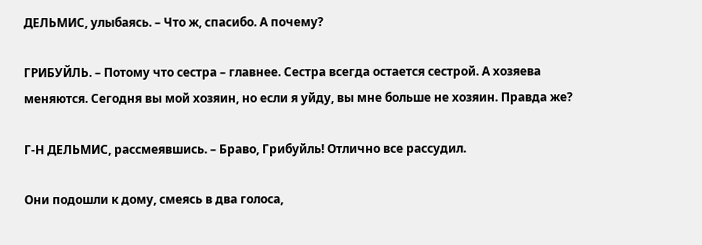ДЕЛЬМИС, улыбаясь. – Что ж, спасибо. А почему?

ГРИБУЙЛЬ. – Потому что сестра – главнее. Сестра всегда остается сестрой. А хозяева меняются. Сегодня вы мой хозяин, но если я уйду, вы мне больше не хозяин. Правда же?

Г-Н ДЕЛЬМИС, рассмеявшись. – Браво, Грибуйль! Отлично все рассудил.

Они подошли к дому, смеясь в два голоса,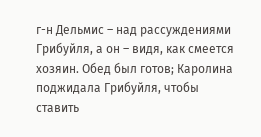г-н Дельмис – над рассуждениями Грибуйля, а он – видя, как смеется хозяин. Обед был готов; Каролина поджидала Грибуйля, чтобы ставить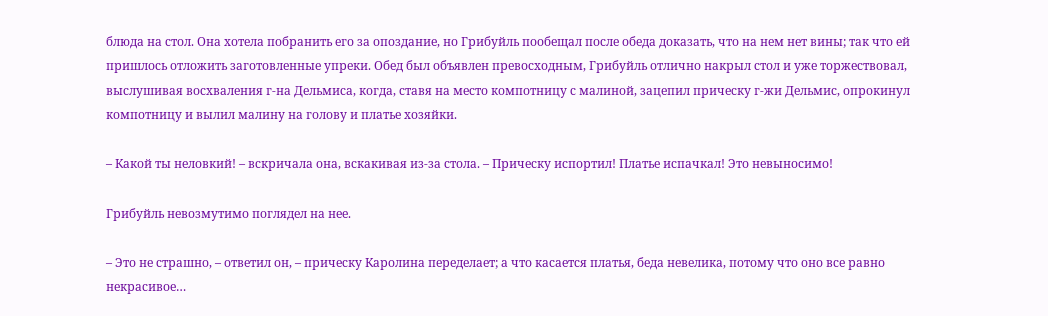блюда на стол. Она хотела побранить его за опоздание, но Грибуйль пообещал после обеда доказать, что на нем нет вины; так что ей пришлось отложить заготовленные упреки. Обед был объявлен превосходным, Грибуйль отлично накрыл стол и уже торжествовал, выслушивая восхваления г-на Дельмиса, когда, ставя на место компотницу с малиной, зацепил прическу г-жи Дельмис, опрокинул компотницу и вылил малину на голову и платье хозяйки.

– Какой ты неловкий! – вскричала она, вскакивая из-за стола. – Прическу испортил! Платье испачкал! Это невыносимо!

Грибуйль невозмутимо поглядел на нее.

– Это не страшно, – ответил он, – прическу Каролина переделает; а что касается платья, беда невелика, потому что оно все равно некрасивое…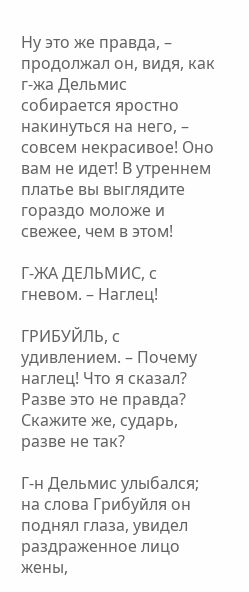Ну это же правда, – продолжал он, видя, как г-жа Дельмис собирается яростно накинуться на него, – совсем некрасивое! Оно вам не идет! В утреннем платье вы выглядите гораздо моложе и свежее, чем в этом!

Г-ЖА ДЕЛЬМИС, с гневом. – Наглец!

ГРИБУЙЛЬ, с удивлением. – Почему наглец! Что я сказал? Разве это не правда? Скажите же, сударь, разве не так?

Г-н Дельмис улыбался; на слова Грибуйля он поднял глаза, увидел раздраженное лицо жены,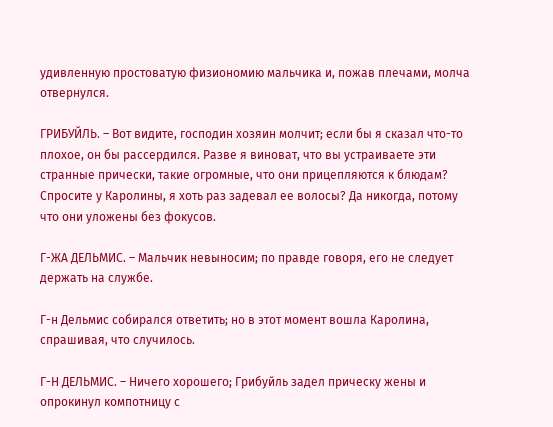удивленную простоватую физиономию мальчика и, пожав плечами, молча отвернулся.

ГРИБУЙЛЬ. – Вот видите, господин хозяин молчит; если бы я сказал что-то плохое, он бы рассердился. Разве я виноват, что вы устраиваете эти странные прически, такие огромные, что они прицепляются к блюдам? Спросите у Каролины, я хоть раз задевал ее волосы? Да никогда, потому что они уложены без фокусов.

Г-ЖА ДЕЛЬМИС. – Мальчик невыносим; по правде говоря, его не следует держать на службе.

Г-н Дельмис собирался ответить; но в этот момент вошла Каролина, спрашивая, что случилось.

Г-Н ДЕЛЬМИС. – Ничего хорошего; Грибуйль задел прическу жены и опрокинул компотницу с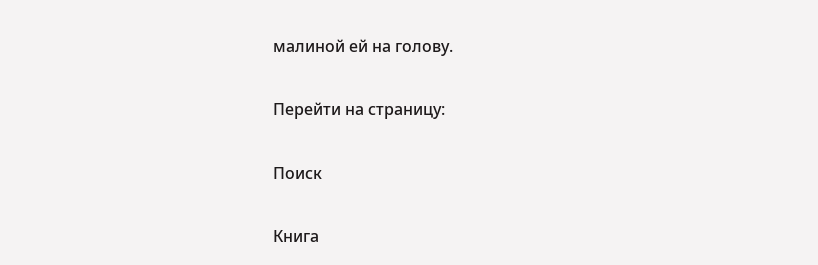малиной ей на голову.

Перейти на страницу:

Поиск

Книга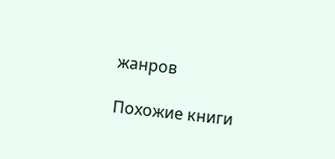жанров

Похожие книги